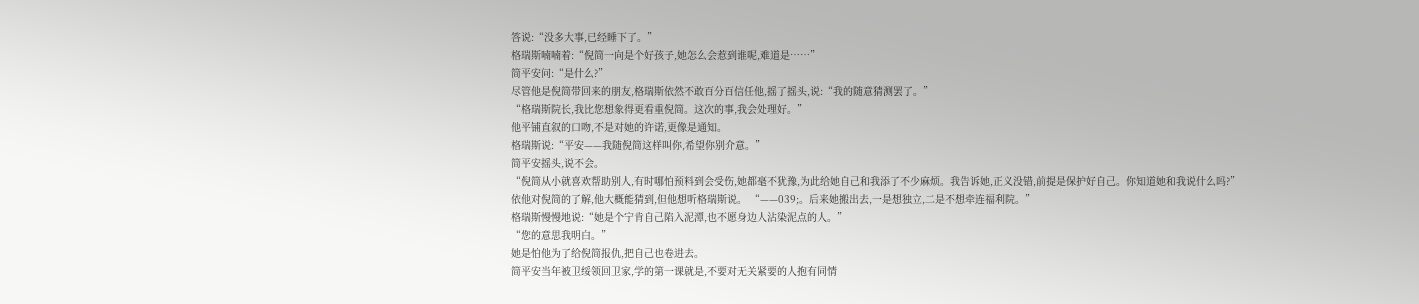答说:“没多大事,已经睡下了。”
格瑞斯喃喃着:“倪简一向是个好孩子,她怎么会惹到谁呢,难道是……”
简平安问:“是什么?”
尽管他是倪简带回来的朋友,格瑞斯依然不敢百分百信任他,摇了摇头,说:“我的随意猜测罢了。”
“格瑞斯院长,我比您想象得更看重倪简。这次的事,我会处理好。”
他平铺直叙的口吻,不是对她的许诺,更像是通知。
格瑞斯说:“平安——我随倪简这样叫你,希望你别介意。”
简平安摇头,说不会。
“倪简从小就喜欢帮助别人,有时哪怕预料到会受伤,她都毫不犹豫,为此给她自己和我添了不少麻烦。我告诉她,正义没错,前提是保护好自己。你知道她和我说什么吗?”
依他对倪简的了解,他大概能猜到,但他想听格瑞斯说。 “——039;。后来她搬出去,一是想独立,二是不想牵连福利院。”
格瑞斯慢慢地说:“她是个宁肯自己陷入泥潭,也不愿身边人沾染泥点的人。”
“您的意思我明白。”
她是怕他为了给倪简报仇,把自己也卷进去。
简平安当年被卫绥领回卫家,学的第一课就是,不要对无关紧要的人抱有同情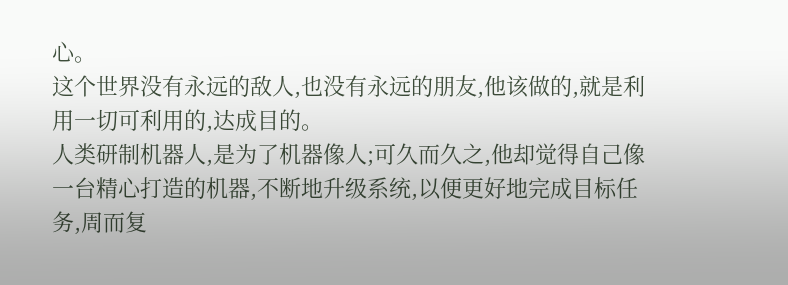心。
这个世界没有永远的敌人,也没有永远的朋友,他该做的,就是利用一切可利用的,达成目的。
人类研制机器人,是为了机器像人;可久而久之,他却觉得自己像一台精心打造的机器,不断地升级系统,以便更好地完成目标任务,周而复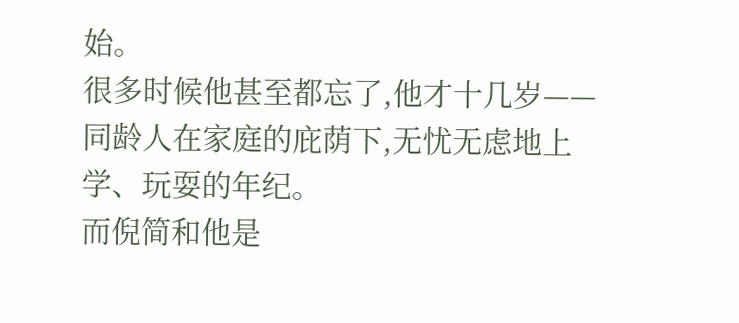始。
很多时候他甚至都忘了,他才十几岁——同龄人在家庭的庇荫下,无忧无虑地上学、玩耍的年纪。
而倪简和他是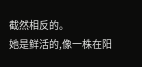截然相反的。
她是鲜活的,像一株在阳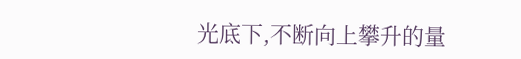光底下,不断向上攀升的量